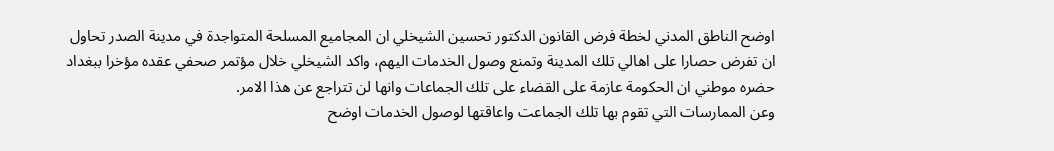اوضح الناطق المدني لخطة فرض القانون الدكتور تحسين الشيخلي ان المجاميع المسلحة المتواجدة في مدينة الصدر تحاول ان تفرض حصارا على اهالي تلك المدينة وتمنع وصول الخدمات اليهم، واكد الشيخلي خلال مؤتمر صحفي عقده مؤخرا ببغداد حضره موطني ان الحكومة عازمة على القضاء على تلك الجماعات وانها لن تتراجع عن هذا الامر.
وعن الممارسات التي تقوم بها تلك الجماعت واعاقتها لوصول الخدمات اوضح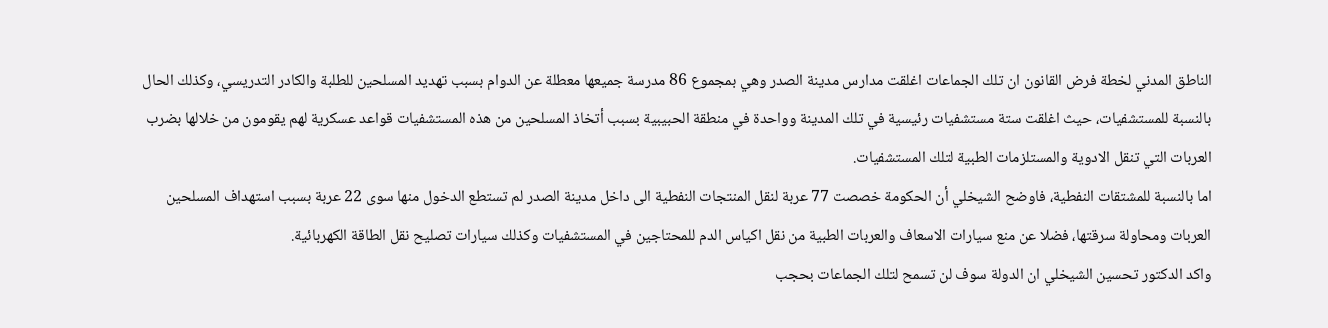الناطق المدني لخطة فرض القانون ان تلك الجماعات اغلقت مدارس مدينة الصدر وهي بمجموع 86 مدرسة جميعها معطلة عن الدوام بسبب تهديد المسلحين للطلبة والكادر التدريسي، وكذلك الحال بالنسبة للمستشفيات، حيث اغلقت ستة مستشفيات رئيسية في تلك المدينة وواحدة في منطقة الحبيبية بسبب أتخاذ المسلحين من هذه المستشفيات قواعد عسكرية لهم يقومون من خلالها بضرب العربات التي تنقل الادوية والمستلزمات الطبية لتلك المستشفيات.
اما بالنسبة للمشتقات النفطية، فاوضح الشيخلي أن الحكومة خصصت 77 عربة لنقل المنتجات النفطية الى داخل مدينة الصدر لم تستطع الدخول منها سوى 22 عربة بسبب استهداف المسلحين العربات ومحاولة سرقتها، فضلا عن منع سيارات الاسعاف والعربات الطبية من نقل اكياس الدم للمحتاجين في المستشفيات وكذلك سيارات تصليح نقل الطاقة الكهربائية.
واكد الدكتور تحسين الشيخلي ان الدولة سوف لن تسمح لتلك الجماعات بحجب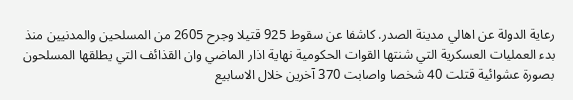رعاية الدولة عن اهالي مدينة الصدر. كاشفا عن سقوط 925 قتيلا وجرح 2605 من المسلحين والمدنيين منذ بدء العمليات العسكرية التي شنتها القوات الحكومية نهاية اذار الماضي وان القذائف التي يطلقها المسلحون بصورة عشوائية قتلت 40 شخصا واصابت 370 آخرين خلال الاسابيع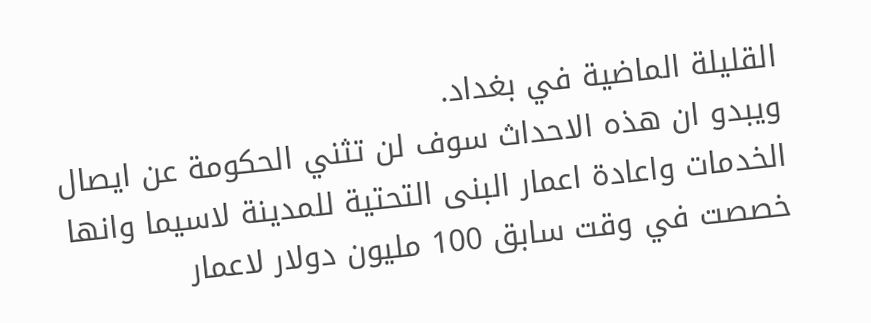القليلة الماضية في بغداد.
ويبدو ان هذه الاحداث سوف لن تثني الحكومة عن ايصال الخدمات واعادة اعمار البنى التحتية للمدينة لاسيما وانها خصصت في وقت سابق 100 مليون دولار لاعمار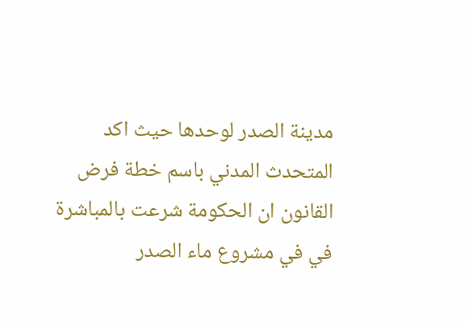مدينة الصدر لوحدها حيث اكد المتحدث المدني باسم خطة فرض القانون ان الحكومة شرعت بالمباشرة في في مشروع ماء الصدر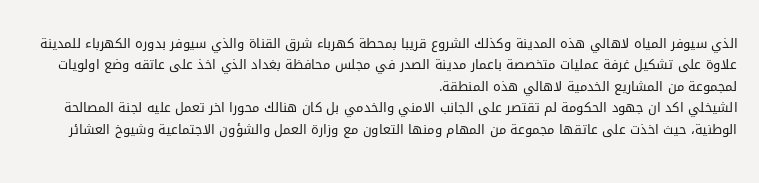الذي سيوفر المياه لاهالي هذه المدينة وكذلك الشروع قريبا بمحطة كهرباء شرق القناة والذي سيوفر بدوره الكهرباء للمدينة علاوة على تشكيل غرفة عمليات متخصصة باعمار مدينة الصدر في مجلس محافظة بغداد الذي اخذ على عاتقه وضع اولويات لمجموعة من المشاريع الخدمية لاهالي هذه المنطقة.
الشيخلي اكد ان جهود الحكومة لم تقتصر على الجانب الامني والخدمي بل كان هنالك محورا اخر تعمل عليه لجنة المصالحة الوطنية، حيث اخذت على عاتقها مجموعة من المهام ومنها التعاون مع وزارة العمل والشؤون الاجتماعية وشيوخ العشائر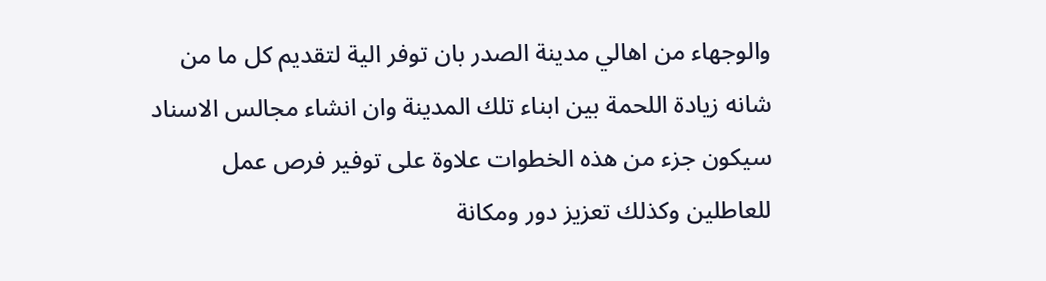والوجهاء من اهالي مدينة الصدر بان توفر الية لتقديم كل ما من شانه زيادة اللحمة بين ابناء تلك المدينة وان انشاء مجالس الاسناد سيكون جزء من هذه الخطوات علاوة على توفير فرص عمل للعاطلين وكذلك تعزيز دور ومكانة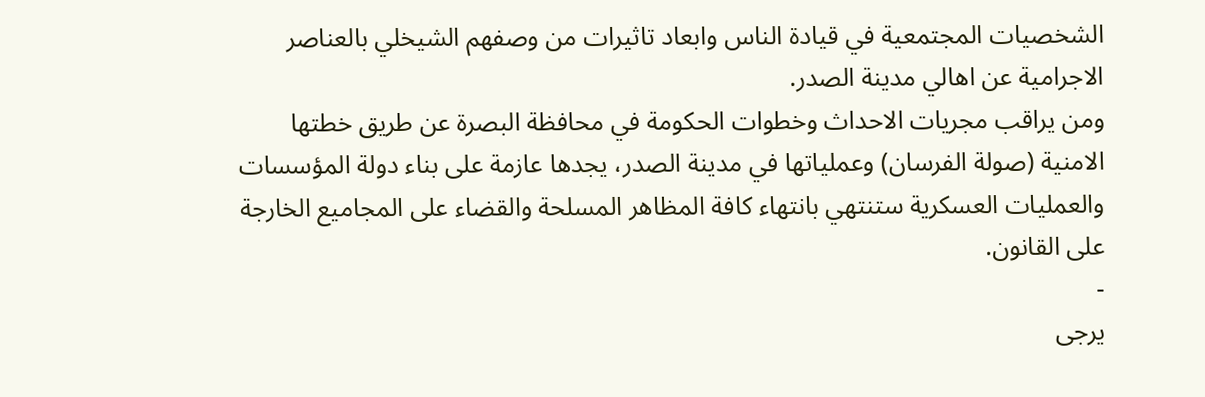الشخصيات المجتمعية في قيادة الناس وابعاد تاثيرات من وصفهم الشيخلي بالعناصر الاجرامية عن اهالي مدينة الصدر.
ومن يراقب مجريات الاحداث وخطوات الحكومة في محافظة البصرة عن طريق خطتها الامنية (صولة الفرسان) وعملياتها في مدينة الصدر، يجدها عازمة على بناء دولة المؤسسات والعمليات العسكرية ستنتهي بانتهاء كافة المظاهر المسلحة والقضاء على المجاميع الخارجة على القانون.
-
يرجى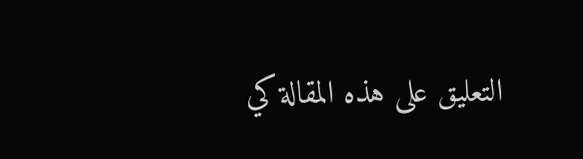التعليق على هذه المقالة كي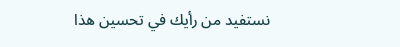نستفيد من رأيك في تحسين هذا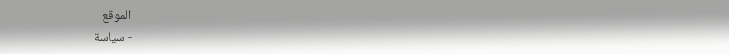الموقع
- سياسة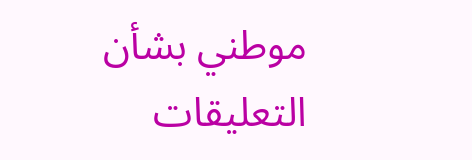موطني بشأن التعليقات